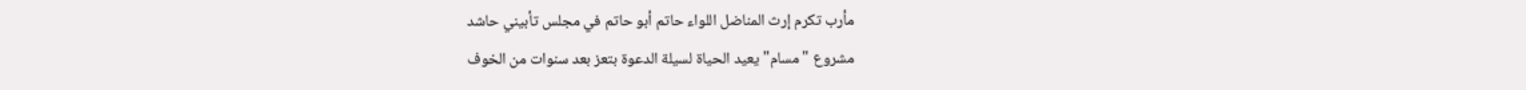مأرب تكرم إرث المناضل اللواء حاتم أبو حاتم في مجلس تأبيني حاشد
مشروع "مسام" يعيد الحياة لسيلة الدعوة بتعز بعد سنوات من الخوف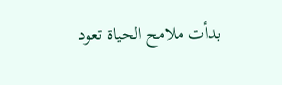بدأت ملامح الحياة تعود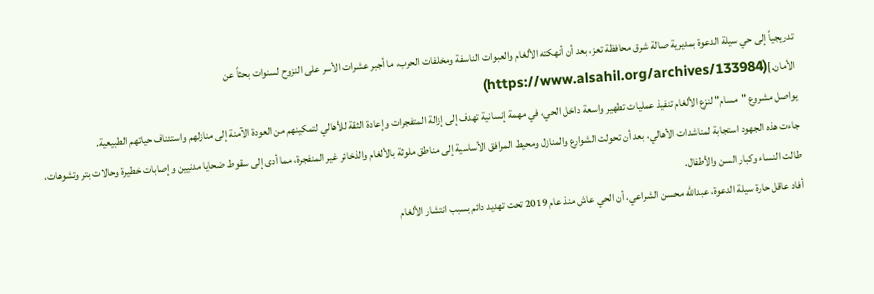تدريجياً إلى حي سيلة الدعوة بمديرية صالة شرق محافظة تعز، بعد أن أنهكته الألغام والعبوات الناسفة ومخلفات الحرب، ما أجبر عشرات الأسر على النزوح لسنوات بحثاً عن الأمان.](https://www.alsahil.org/archives/133984)
يواصل مشروع "مسام" لنزع الألغام تنفيذ عمليات تطهير واسعة داخل الحي، في مهمة إنسانية تهدف إلى إزالة المتفجرات وإعادة الثقة للأهالي لتمكينهم من العودة الآمنة إلى منازلهم واستئناف حياتهم الطبيعية.
جاءت هذه الجهود استجابة لمناشدات الأهالي، بعد أن تحولت الشوارع والمنازل ومحيط المرافق الأساسية إلى مناطق ملوثة بالألغام والذخائر غير المنفجرة، مما أدى إلى سقوط ضحايا مدنيين وإصابات خطيرة وحالات بتر وتشوهات، طالت النساء وكبار السن والأطفال.
أفاد عاقل حارة سيلة الدعوة، عبدالله محسن الشراعي، أن الحي عاش منذ عام 2019 تحت تهديد دائم بسبب انتشار الألغام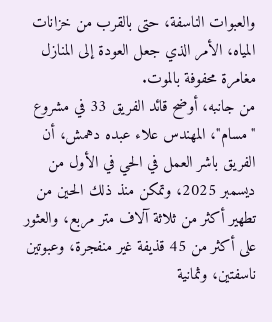والعبوات الناسفة، حتى بالقرب من خزانات المياه، الأمر الذي جعل العودة إلى المنازل مغامرة محفوفة بالموت.
من جانبه، أوضح قائد الفريق 33 في مشروع "مسام"، المهندس علاء عبده دهمش، أن الفريق باشر العمل في الحي في الأول من ديسمبر 2025، وتمكن منذ ذلك الحين من تطهير أكثر من ثلاثة آلاف متر مربع، والعثور على أكثر من 45 قذيفة غير منفجرة، وعبوتين ناسفتين، وثمانية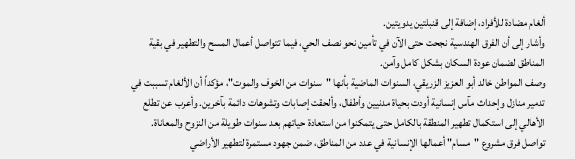ألغام مضادة للأفراد، إضافة إلى قنبلتين يدويتين.
وأشار إلى أن الفرق الهندسية نجحت حتى الآن في تأمين نحو نصف الحي، فيما تتواصل أعمال المسح والتطهير في بقية المناطق لضمان عودة السكان بشكل كامل وآمن.
وصف المواطن خالد أبو العزيز الزريقي، السنوات الماضية بأنها "سنوات من الخوف والموت"، مؤكداً أن الألغام تسببت في تدمير منازل وإحداث مآس إنسانية أودت بحياة مدنيين وأطفال، وألحقت إصابات وتشوهات دائمة بآخرين. وأعرب عن تطلع الأهالي إلى استكمال تطهير المنطقة بالكامل حتى يتمكنوا من استعادة حياتهم بعد سنوات طويلة من النزوح والمعاناة.
تواصل فرق مشروع "مسام" أعمالها الإنسانية في عدد من المناطق، ضمن جهود مستمرة لتطهير الأراضي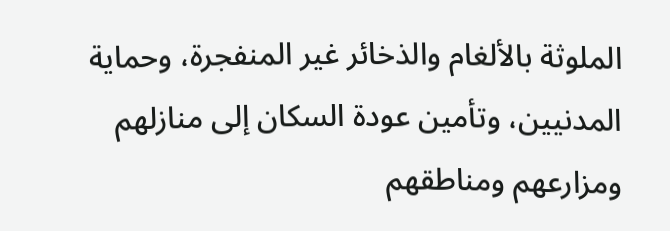الملوثة بالألغام والذخائر غير المنفجرة، وحماية المدنيين، وتأمين عودة السكان إلى منازلهم ومزارعهم ومناطقهم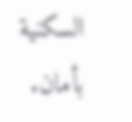السكنية بأمان.